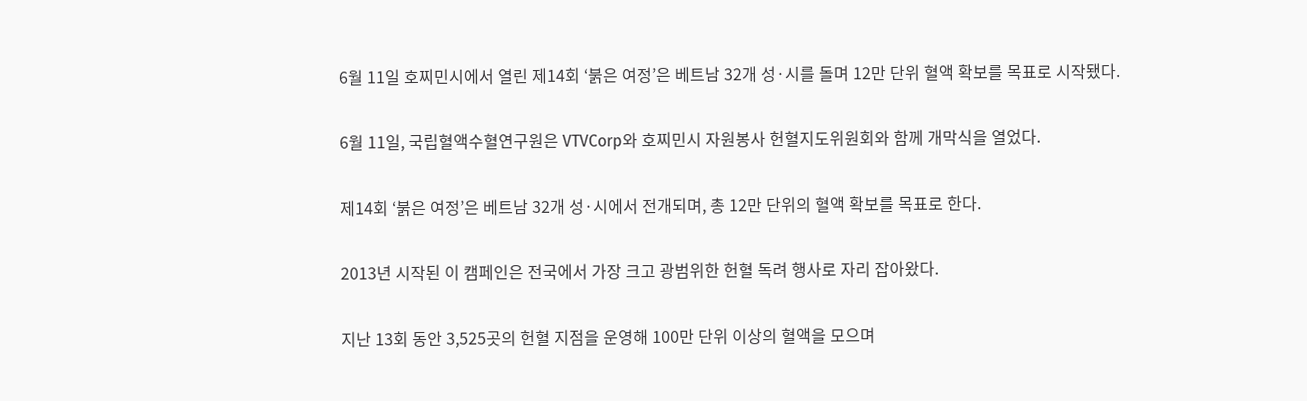6월 11일 호찌민시에서 열린 제14회 ‘붉은 여정’은 베트남 32개 성·시를 돌며 12만 단위 혈액 확보를 목표로 시작됐다.

6월 11일, 국립혈액수혈연구원은 VTVCorp와 호찌민시 자원봉사 헌혈지도위원회와 함께 개막식을 열었다.

제14회 ‘붉은 여정’은 베트남 32개 성·시에서 전개되며, 총 12만 단위의 혈액 확보를 목표로 한다.

2013년 시작된 이 캠페인은 전국에서 가장 크고 광범위한 헌혈 독려 행사로 자리 잡아왔다.

지난 13회 동안 3,525곳의 헌혈 지점을 운영해 100만 단위 이상의 혈액을 모으며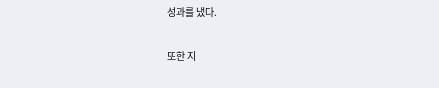성과를 냈다.

또한 지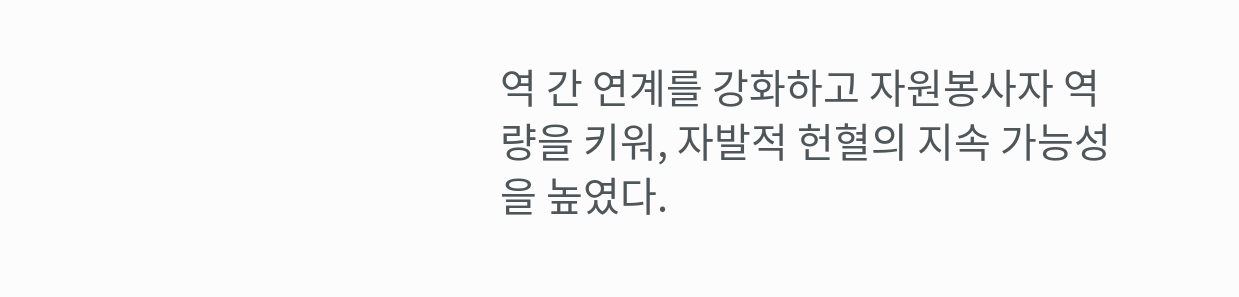역 간 연계를 강화하고 자원봉사자 역량을 키워, 자발적 헌혈의 지속 가능성을 높였다.